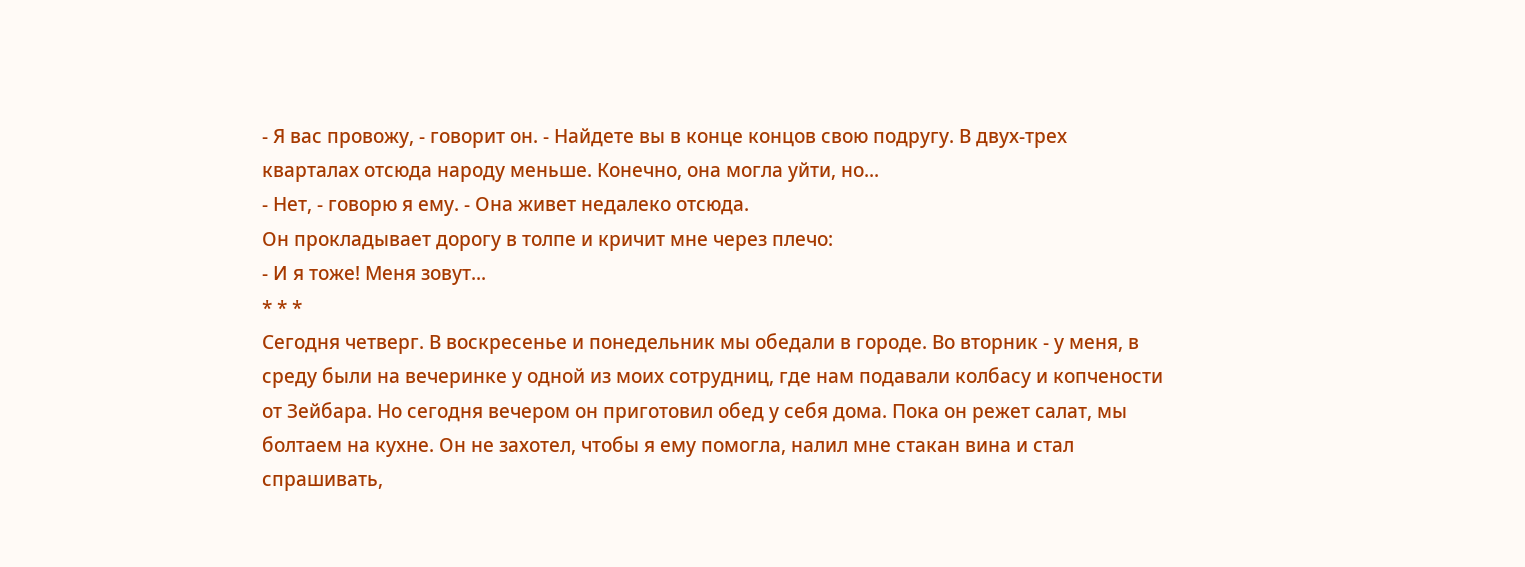- Я вас провожу, - говорит он. - Найдете вы в конце концов свою подругу. В двух-трех кварталах отсюда народу меньше. Конечно, она могла уйти, но...
- Нет, - говорю я ему. - Она живет недалеко отсюда.
Он прокладывает дорогу в толпе и кричит мне через плечо:
- И я тоже! Меня зовут...
* * *
Сегодня четверг. В воскресенье и понедельник мы обедали в городе. Во вторник - у меня, в среду были на вечеринке у одной из моих сотрудниц, где нам подавали колбасу и копчености от Зейбара. Но сегодня вечером он приготовил обед у себя дома. Пока он режет салат, мы болтаем на кухне. Он не захотел, чтобы я ему помогла, налил мне стакан вина и стал спрашивать,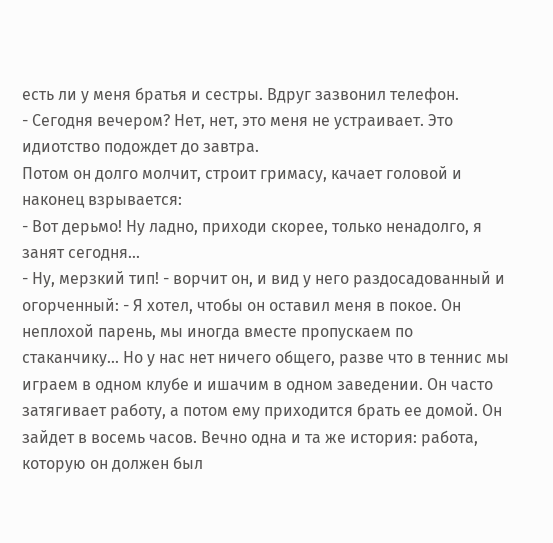есть ли у меня братья и сестры. Вдруг зазвонил телефон.
- Сегодня вечером? Нет, нет, это меня не устраивает. Это идиотство подождет до завтра.
Потом он долго молчит, строит гримасу, качает головой и наконец взрывается:
- Вот дерьмо! Ну ладно, приходи скорее, только ненадолго, я занят сегодня...
- Ну, мерзкий тип! - ворчит он, и вид у него раздосадованный и огорченный: - Я хотел, чтобы он оставил меня в покое. Он неплохой парень, мы иногда вместе пропускаем по стаканчику... Но у нас нет ничего общего, разве что в теннис мы играем в одном клубе и ишачим в одном заведении. Он часто затягивает работу, а потом ему приходится брать ее домой. Он зайдет в восемь часов. Вечно одна и та же история: работа, которую он должен был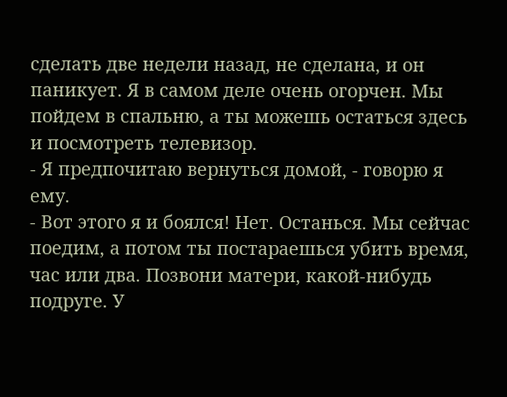сделать две недели назад, не сделана, и он паникует. Я в самом деле очень огорчен. Мы пойдем в спальню, а ты можешь остаться здесь и посмотреть телевизор.
- Я предпочитаю вернуться домой, - говорю я ему.
- Вот этого я и боялся! Нет. Останься. Мы сейчас поедим, а потом ты постараешься убить время, час или два. Позвони матери, какой-нибудь подруге. У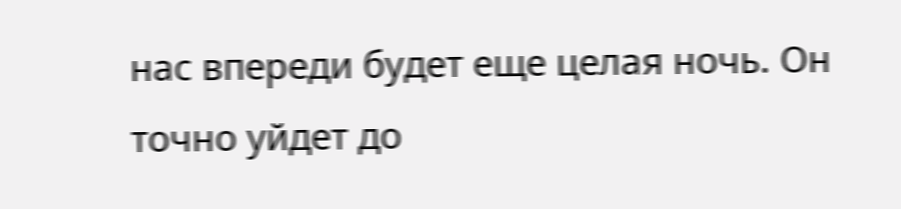нас впереди будет еще целая ночь. Он точно уйдет до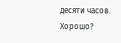десяти часов. Хорошо?